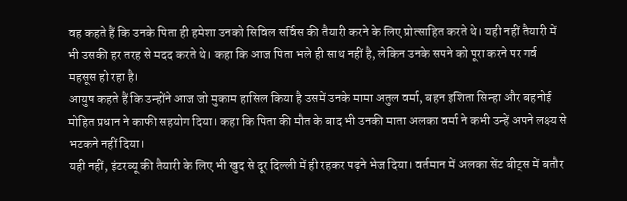वह कहते हैं कि उनके पिता ही हमेशा उनको सिविल सर्विस की तैयारी करने के लिए प्रोत्साहित करते थे। यही नहीं तैयारी में भी उसकी हर तरह से मदद करते थे। कहा कि आज पिता भले ही साथ नहीं है, लेकिन उनके सपने को पूरा करने पर गर्व महसूस हो रहा है।
आयुष कहते हैं कि उन्होंने आज जो मुकाम हासिल किया है उसमें उनके मामा अतुल वर्मा, बहन इशिता सिन्हा और बहनोई मोहित प्रधान ने काफी सहयोग दिया। कहा कि पिता की मौत के बाद भी उनकी माता अलका वर्मा ने कभी उन्हें अपने लक्ष्य से भटकने नहीं दिया।
यही नहीं, इंटरव्यू की तैयारी के लिए भी खुद से दूर दिल्ली में ही रहकर पढ़ने भेज दिया। वर्तमान में अलका सेंट बीट्स में बतौर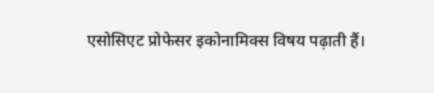एसोसिएट प्रोफेसर इकोनामिक्स विषय पढ़ाती हैं।